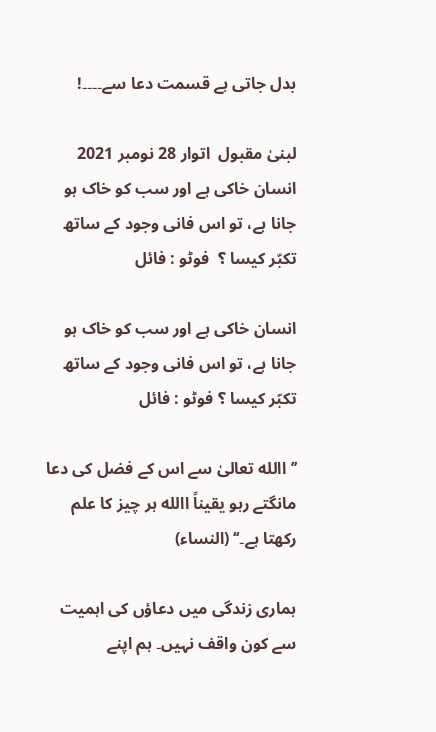بدل جاتی ہے قسمت دعا سے۔۔۔۔!

لبنیٰ مقبول  اتوار 28 نومبر 2021
انسان خاکی ہے اور سب کو خاک ہو جانا ہے، تو اس فانی وجود کے ساتھ تکبّر کیسا ؟  فوٹو : فائل

انسان خاکی ہے اور سب کو خاک ہو جانا ہے، تو اس فانی وجود کے ساتھ تکبّر کیسا ؟ فوٹو : فائل

’’االله تعالیٰ سے اس کے فضل کی دعا مانگتے رہو یقیناً االله ہر چیز کا علم رکھتا ہے۔‘‘ (النساء)

ہماری زندگی میں دعاؤں کی اہمیت سے کون واقف نہیں۔ ہم اپنے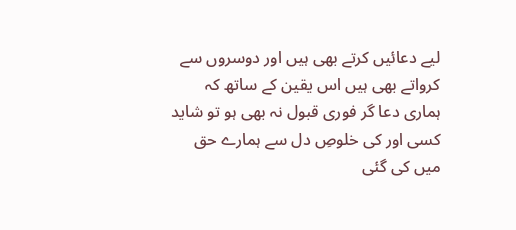لیے دعائیں کرتے بھی ہیں اور دوسروں سے کرواتے بھی ہیں اس یقین کے ساتھ کہ ہماری دعا گر فوری قبول نہ بھی ہو تو شاید کسی اور کی خلوصِ دل سے ہمارے حق میں کی گئی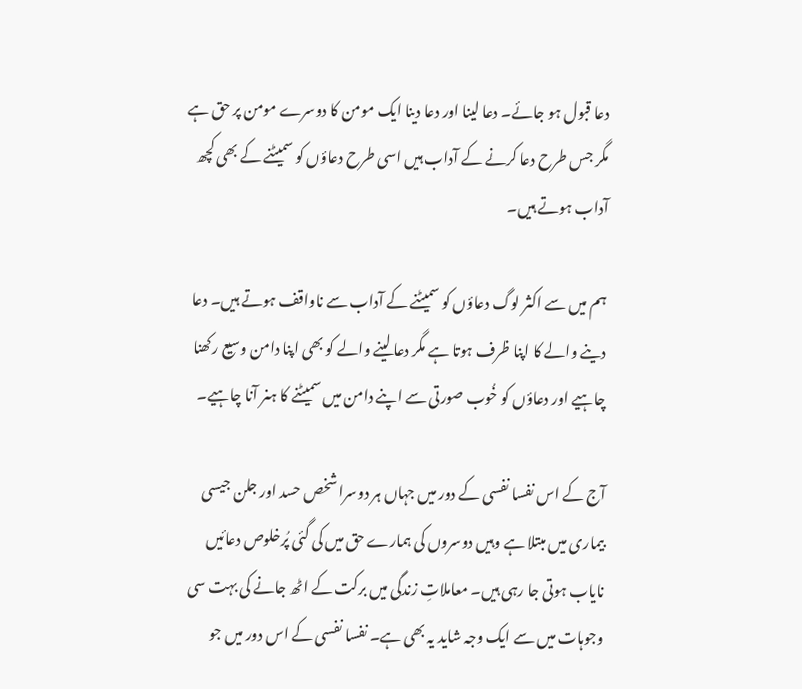دعا قبول ہو جائے۔ دعا لینا اور دعا دینا ایک مومن کا دوسرے مومن پر حق ہے مگر جس طرح دعا کرنے کے آداب ہیں اسی طرح دعاؤں کو سمیٹنے کے بھی کچھ آداب ہوتے ہیں۔

ہم میں سے اکثر لوگ دعاؤں کو سمیٹنے کے آداب سے ناواقف ہوتے ہیں۔ دعا دینے والے کا اپنا ظرف ہوتا ہے مگر دعا لینے والے کو بھی اپنا دامن وسیع رکھنا چاہیے اور دعاؤں کو خُوب صورتی سے اپنے دامن میں سمیٹنے کا ہنر آنا چاہیے۔

آج کے اس نفسا نفسی کے دور میں جہاں ہر دوسرا شخص حسد اور جلن جیسی بیماری میں مبتلا ہے وہیں دوسروں کی ہمارے حق میں کی گئی پُرخلوص دعائیں نایاب ہوتی جا رہی ہیں۔ معاملاتِ زندگی میں برکت کے اٹھ جانے کی بہت سی وجوہات میں سے ایک وجہ شاید یہ بھی ہے۔ نفسا نفسی کے اس دور میں جو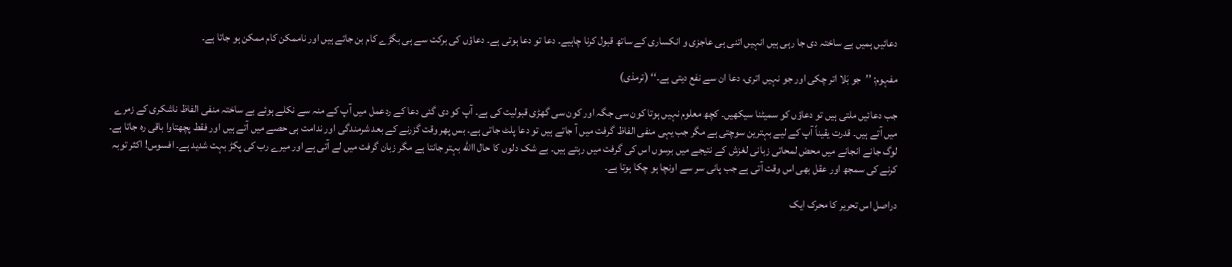دعائیں ہمیں بے ساختہ دی جا رہی ہیں انہیں اتنی ہی عاجزی و انکساری کے ساتھ قبول کرنا چاہیے۔ دعا تو دعا ہوتی ہے۔ دعاؤں کی برکت سے ہی بگڑے کام بن جاتے ہیں اور ناممکن کام ممکن ہو جاتا ہے۔

مفہوم: ’’جو بَلا اتر چکی اور جو نہیں اتری، دعا ان سے نفع دیتی ہے۔‘‘ (ترمذی)

جب دعائیں ملتی ہیں تو دعاؤں کو سمیٹنا سیکھیں۔ کچھ معلوم نہیں ہوتا کون سی جگہ اور کون سی گھڑی قبولیت کی ہے۔ آپ کو دی گئی دعا کے ردعمل میں آپ کے منہ سے نکلے ہوئے بے ساختہ منفی الفاظ ناشکری کے زمرے میں آتے ہیں۔ قدرت یقیناً آپ کے لیے بہترین سوچتی ہے مگر جب یہی منفی الفاظ گرفت میں آ جاتے ہیں تو دعا پلٹ جاتی ہے۔ بس پھر وقت گزرنے کے بعد شرمندگی اور ندامت ہی حصے میں آتے ہیں اور فقط پچھتاوا باقی رہ جاتا ہے۔ لوگ جانے انجانے میں محض لمحاتی زبانی لغزش کے نتیجے میں برسوں اس کی گرفت میں رہتے ہیں۔ بے شک دلوں کا حال االله بہتر جانتا ہے مگر زبان گرفت میں لے آتی ہے اور میرے رب کی پکڑ بہت شدید ہے۔ افسوس! اکثر توبہ کرنے کی سمجھ اور عقل بھی اس وقت آتی ہے جب پانی سر سے اونچا ہو چکا ہوتا ہے۔

دراصل اس تحریر کا محرک ایک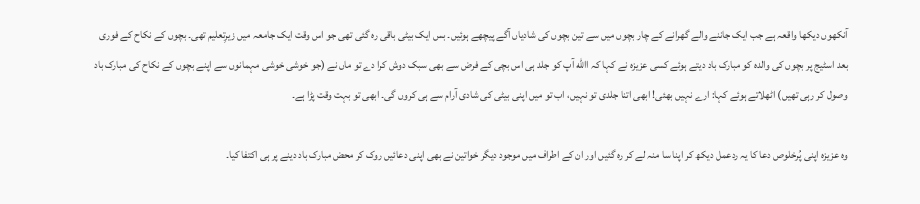آنکھوں دیکھا واقعہ ہے جب ایک جاننے والے گھرانے کے چار بچوں میں سے تین بچوں کی شادیاں آگے پیچھے ہوئیں۔ بس ایک بیٹی باقی رہ گئی تھی جو اس وقت ایک جامعہ میں زیرِتعلیم تھی۔ بچوں کے نکاح کے فوری بعد اسٹیج پر بچوں کی والدہ کو مبارک باد دیتے ہوئے کسی عزیزہ نے کہا کہ االله آپ کو جلد ہی اس بچی کے فرض سے بھی سبک دوش کرا دے تو ماں نے (جو خوشی خوشی مہمانوں سے اپنے بچوں کے نکاح کی مبارک باد وصول کر رہی تھیں) اٹھلاتے ہوئے کہا: ارے نہیں بھئی! ابھی اتنا جلدی تو نہیں، اب تو میں اپنی بیٹی کی شادی آرام سے ہی کروں گی۔ ابھی تو بہت وقت پڑا ہے۔

وہ عزیزہ اپنی پُرخلوص دعا کا یہ ردعمل دیکھ کر اپنا سا منہ لے کر رہ گئیں اور ان کے اطراف میں موجود دیگر خواتین نے بھی اپنی دعائیں روک کر محض مبارک باد دینے پر ہی اکتفا کیا۔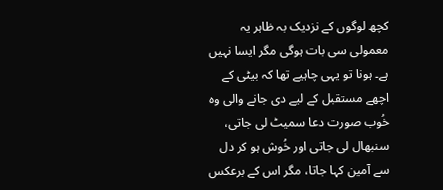کچھ لوگوں کے نزدیک بہ ظاہر یہ معمولی سی بات ہوگی مگر ایسا نہیں ہے۔ ہونا تو یہی چاہیے تھا کہ بیٹی کے اچھے مستقبل کے لیے دی جانے والی وہ خُوب صورت دعا سمیٹ لی جاتی، سنبھال لی جاتی اور خُوش ہو کر دل سے آمین کہا جاتا، مگر اس کے برعکس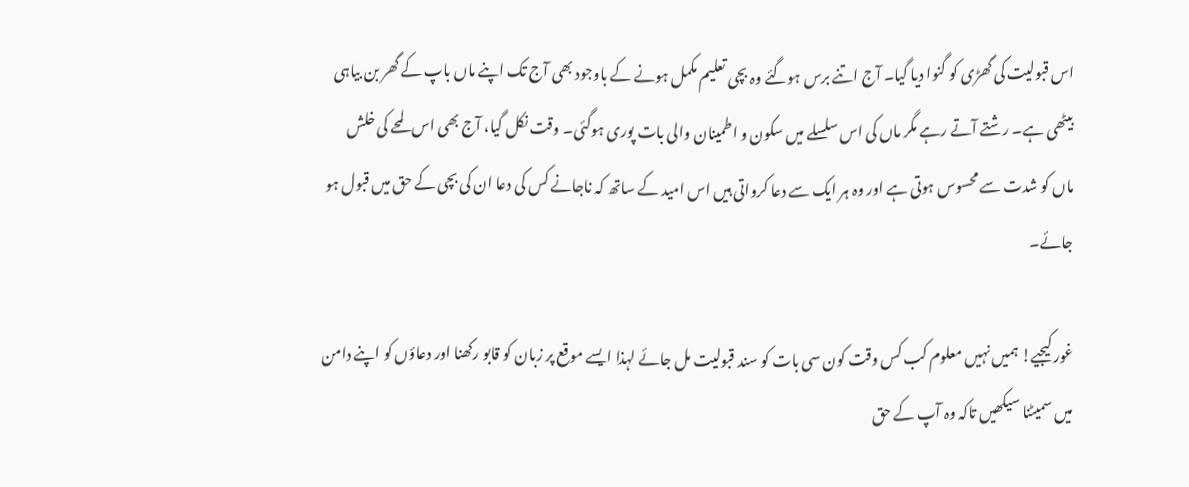اس قبولیت کی گھڑی کو گنوا دیا گیا۔ آج اتنے برس ہوگئے وہ بچی تعلیم مکمل ہونے کے باوجود بھی آج تک اپنے ماں باپ کے گھر بن بیاہی بیٹھی ہے۔ رشتے آتے رہے مگر ماں کی اس سلسلے میں سکون و اطمینان والی بات پوری ہوگئی۔ وقت نکل گیا، آج بھی اس لمحے کی خلش ماں کو شدت سے محسوس ہوتی ہے اور وہ ہر ایک سے دعا کرواتی ہیں اس امید کے ساتھ کہ ناجانے کس کی دعا ان کی بچی کے حق میں قبول ہو جائے۔

غور کیجیے! ہمیں نہیں معلوم کب کس وقت کون سی بات کو سند قبولیت مل جائے لہذا ایسے موقع پر زبان کو قابو رکھنا اور دعاؤں کو اپنے دامن میں سمیٹنا سیکھیں تاکہ وہ آپ کے حق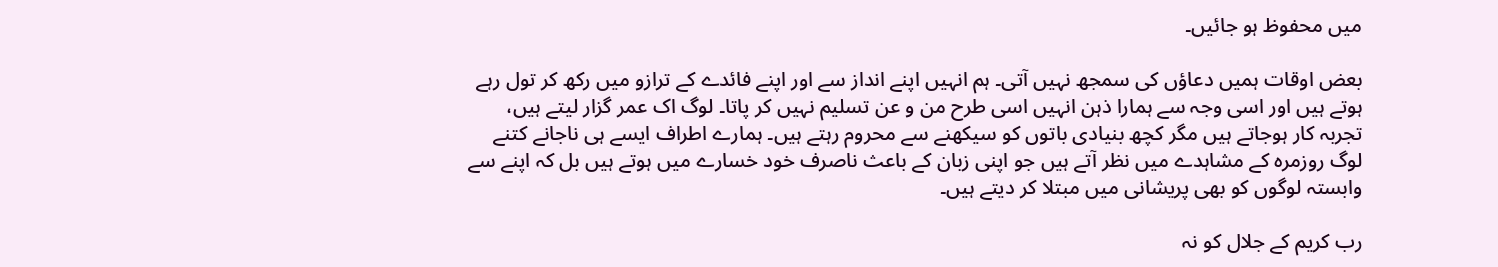میں محفوظ ہو جائیں۔

بعض اوقات ہمیں دعاؤں کی سمجھ نہیں آتی۔ ہم انہیں اپنے انداز سے اور اپنے فائدے کے ترازو میں رکھ کر تول رہے ہوتے ہیں اور اسی وجہ سے ہمارا ذہن انہیں اسی طرح من و عن تسلیم نہیں کر پاتا۔ لوگ اک عمر گزار لیتے ہیں، تجربہ کار ہوجاتے ہیں مگر کچھ بنیادی باتوں کو سیکھنے سے محروم رہتے ہیں۔ ہمارے اطراف ایسے ہی ناجانے کتنے لوگ روزمرہ کے مشاہدے میں نظر آتے ہیں جو اپنی زبان کے باعث ناصرف خود خسارے میں ہوتے ہیں بل کہ اپنے سے وابستہ لوگوں کو بھی پریشانی میں مبتلا کر دیتے ہیں۔

رب کریم کے جلال کو نہ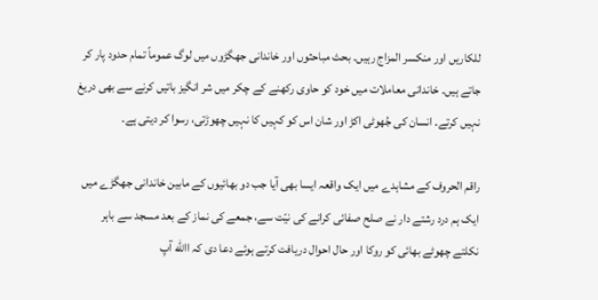للکاریں اور منکسر المزاج رہیں۔ بحث مباحثوں اور خاندانی جھگڑوں میں لوگ عموماً تمام حدود پار کر جاتے ہیں۔ خاندانی معاملات میں خود کو حاوی رکھنے کے چکر میں شر انگیز باتیں کرنے سے بھی دریغ نہیں کرتے۔ انسان کی جُھوٹی اکڑ اور شان اس کو کہیں کا نہیں چھوڑتی، رسوا کر دیتی ہے۔

راقم الحروف کے مشاہدے میں ایک واقعہ ایسا بھی آیا جب دو بھائیوں کے مابین خاندانی جھگڑے میں ایک ہم درد رشتے دار نے صلح صفائی کرانے کی نیّت سے، جمعے کی نماز کے بعد مسجد سے باہر نکلتے چھوٹے بھائی کو روکا اور حال احوال دریافت کرتے ہوئے دعا دی کہ االله آپ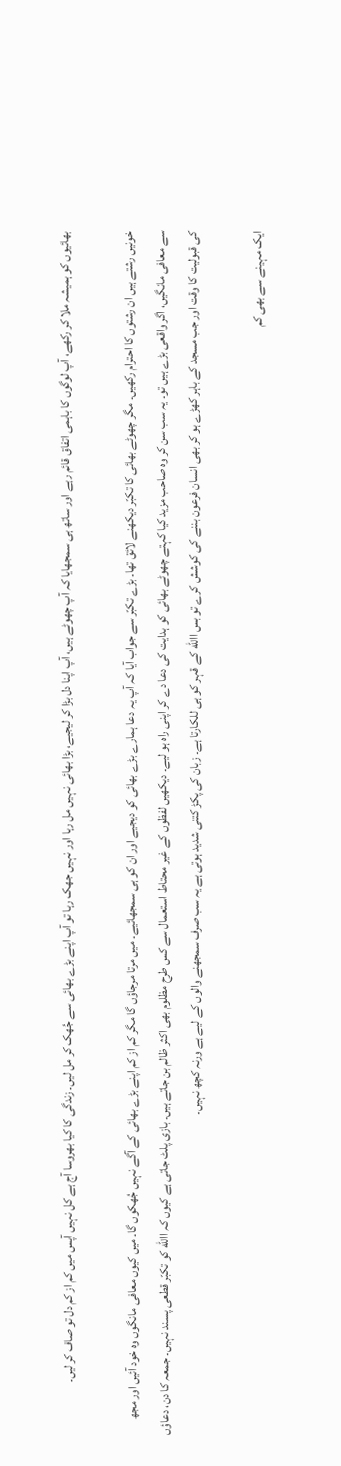بھائیوں کو ہمیشہ ملا کر رکھے، آپ لوگوں کا باہمی اتفاق قائم رہے اور ساتھ ہی سمجھایا کہ آپ چھوٹے ہیں، آپ اپنا دل بڑا کر لیجیے، بڑا بھائی نہیں مل رہا اور نہیں جھک رہا تو آپ اپنے بڑے بھائی سے جُھک کر مل لیں۔ زندگی کا کیا بھروسا آج ہے کل نہیں آپس میں کم از کم دل تو صاف کر لیں۔

خونیں رشتے ہیں ان رشتوں کا احترام رکھیں۔ مگر چھوٹے بھائی کا تکبّر دیکھنے لائق تھا۔ بڑے تکبّر سے جواب آیا کہ آپ یہ دعا ہمارے بڑے بھائی کو دیجیے اور ان کو ہی سمجھائیے۔ میں مرتا مرجاؤں گا مگر کم از کم اپنے بڑے بھائی کے آگے نہیں جُھکوں گا۔ میں کیوں معافی مانگوں وہ خود آئیں اور مجھ سے معافی مانگیں، اگر واقعی بڑے ہیں تو۔ یہ سب سن کر وہ صاحب مزید کیا کہتے چھوٹے بھائی کو ہدایت کی دعا دے کر اپنی راہ ہو لیے۔ دیکھیں لفظوں کے غیر محتاط استعمال سے کس طرح مظلوم بھی اکثر ظالم بن جاتے ہیں۔ بازی پلٹ جاتی ہے کیوں کہ االله کو تکبّر قطعی پسند نہیں۔ جمعہ کا دن، دعاؤں کی قبولیت کا وقت اور جب مسجد کے باہر کھڑے ہو کر بھی انسان فرعون بننے کی کوشش کرے تو بس االله کے قہر کو ہی للکارتا ہے۔ زبان کی پکڑ کتنی شدید ہوتی ہے یہ سب صرف سمجھنے والوں کے لیے ہے ورنہ کچھ نہیں۔

ایک مہینے سے بھی کم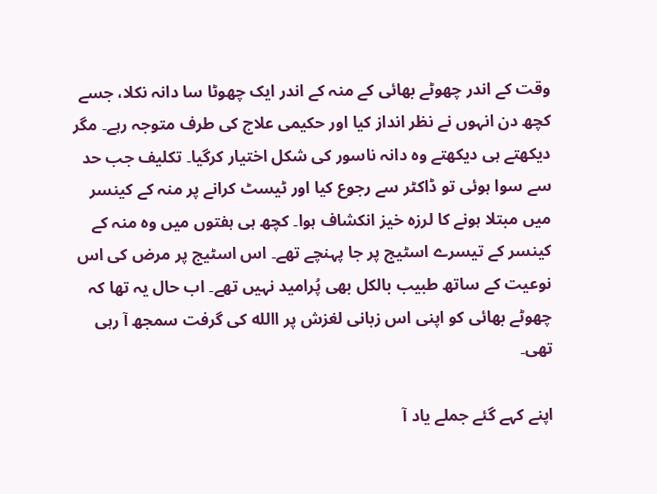وقت کے اندر چھوٹے بھائی کے منہ کے اندر ایک چھوٹا سا دانہ نکلا، جسے کچھ دن انہوں نے نظر انداز کیا اور حکیمی علاج کی طرف متوجہ رہے۔ مگر دیکھتے ہی دیکھتے وہ دانہ ناسور کی شکل اختیار کرگیا۔ تکلیف جب حد سے سوا ہوئی تو ڈاکٹر سے رجوع کیا اور ٹیسٹ کرانے پر منہ کے کینسر میں مبتلا ہونے کا لرزہ خیز انکشاف ہوا۔ کچھ ہی ہفتوں میں وہ منہ کے کینسر کے تیسرے اسٹیج پر جا پہنچے تھے۔ اس اسٹیج پر مرض کی اس نوعیت کے ساتھ طبیب بالکل بھی پُرامید نہیں تھے۔ اب حال یہ تھا کہ چھوٹے بھائی کو اپنی اس زبانی لغزش پر االله کی گرفت سمجھ آ رہی تھی۔

اپنے کہے گئے جملے یاد آ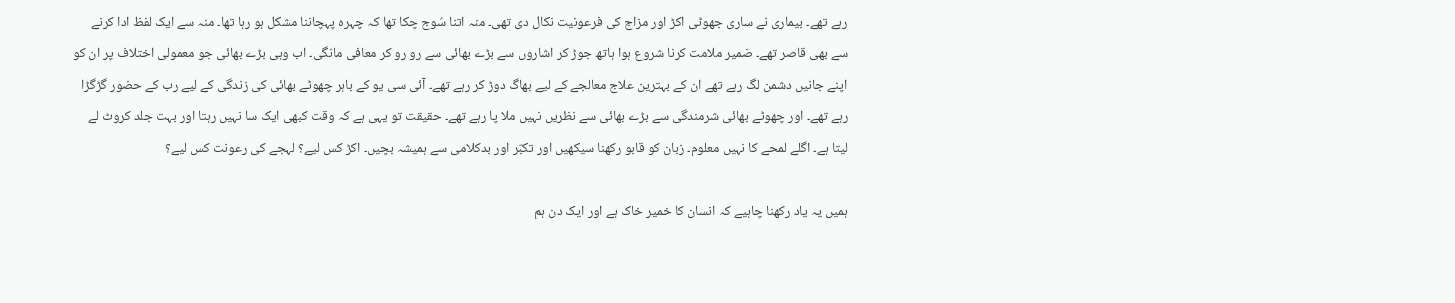رہے تھے۔ بیماری نے ساری جھوٹی اکڑ اور مزاج کی فرعونیت نکال دی تھی۔ منہ اتنا سُوج چکا تھا کہ چہرہ پہچاننا مشکل ہو رہا تھا۔ منہ سے ایک لفظ ادا کرنے سے بھی قاصر تھے۔ ضمیر ملامت کرنا شروع ہوا ہاتھ جوڑ کر اشاروں سے بڑے بھائی سے رو رو کر معافی مانگی۔ اب وہی بڑے بھائی جو معمولی اختلاف پر ان کو اپنے جانیں دشمن لگ رہے تھے ان کے بہترین علاج معالجے کے لیے بھاگ دوڑ کر رہے تھے۔ آئی سی یو کے باہر چھوٹے بھائی کی زندگی کے لیے رب کے حضور گڑگڑا رہے تھے۔ اور چھوٹے بھائی شرمندگی سے بڑے بھائی سے نظریں نہیں ملا پا رہے تھے۔ حقیقت تو یہی ہے کہ وقت کبھی ایک سا نہیں رہتا اور بہت جلد کروٹ لے لیتا ہے۔ اگلے لمحے کا نہیں معلوم۔ زبان کو قابو رکھنا سیکھیں اور تکبّر اور بدکلامی سے ہمیشہ بچیں۔ اکڑ کس لیے؟ لہجے کی رعونت کس لیے؟

ہمیں یہ یاد رکھنا چاہیے کہ انسان کا خمیر خاک ہے اور ایک دن ہم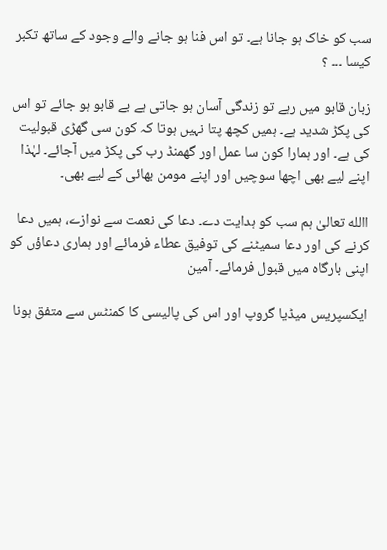سب کو خاک ہو جانا ہے۔ تو اس فنا ہو جانے والے وجود کے ساتھ تکبر کیسا ۔۔۔ ؟

زبان قابو میں رہے تو زندگی آسان ہو جاتی ہے بے قابو ہو جائے تو اس کی پکڑ شدید ہے۔ ہمیں کچھ پتا نہیں ہوتا کہ کون سی گھڑی قبولیت کی ہے۔ اور ہمارا کون سا عمل اور گھمنڈ رب کی پکڑ میں آجائے۔ لہٰذا اپنے لیے بھی اچھا سوچیں اور اپنے مومن بھائی کے لیے بھی۔

االله تعالیٰ ہم سب کو ہدایت دے۔ دعا کی نعمت سے نوازے، ہمیں دعا کرنے کی اور دعا سمیٹنے کی توفیق عطاء فرمائے اور ہماری دعاؤں کو اپنی بارگاہ میں قبول فرمائے۔ آمین

ایکسپریس میڈیا گروپ اور اس کی پالیسی کا کمنٹس سے متفق ہونا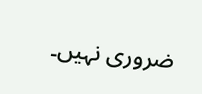ضروری نہیں۔